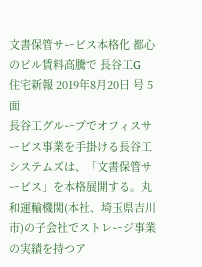文書保管サービス本格化 都心のビル賃料高騰で 長谷工G
住宅新報 2019年8月20日 号 5面
長谷工グループでオフィスサービス事業を手掛ける長谷工システムズは、「文書保管サービス」を本格展開する。丸和運輸機関(本社、埼玉県吉川市)の子会社でストレージ事業の実績を持つア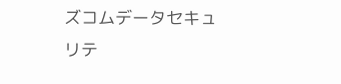ズコムデータセキュリテ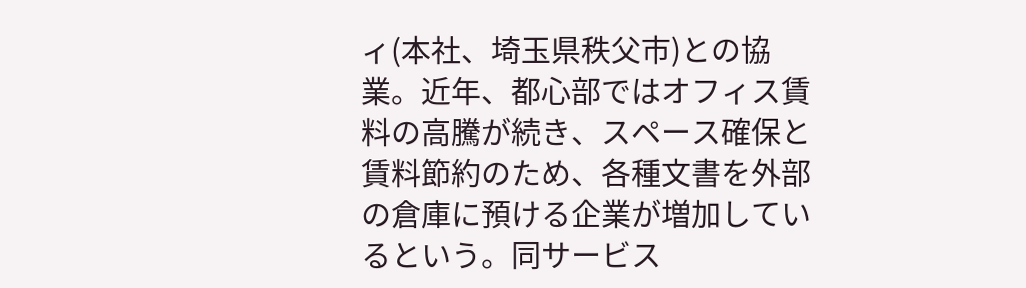ィ(本社、埼玉県秩父市)との協業。近年、都心部ではオフィス賃料の高騰が続き、スペース確保と賃料節約のため、各種文書を外部の倉庫に預ける企業が増加しているという。同サービス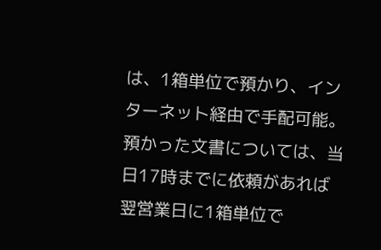は、1箱単位で預かり、インターネット経由で手配可能。預かった文書については、当日17時までに依頼があれば翌営業日に1箱単位で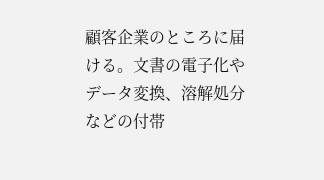顧客企業のところに届ける。文書の電子化やデータ変換、溶解処分などの付帯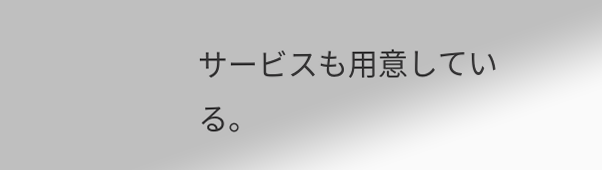サービスも用意している。